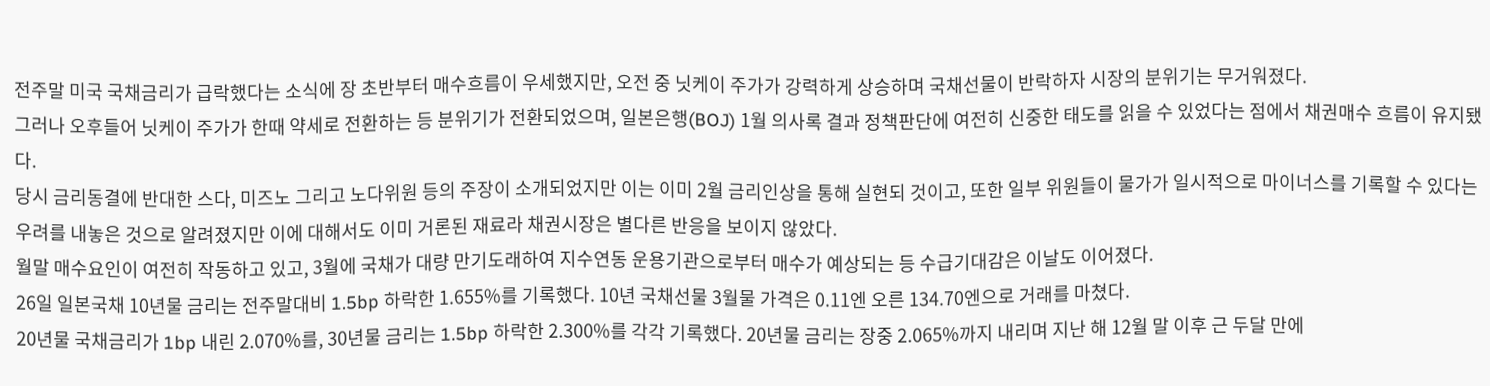전주말 미국 국채금리가 급락했다는 소식에 장 초반부터 매수흐름이 우세했지만, 오전 중 닛케이 주가가 강력하게 상승하며 국채선물이 반락하자 시장의 분위기는 무거워졌다.
그러나 오후들어 닛케이 주가가 한때 약세로 전환하는 등 분위기가 전환되었으며, 일본은행(BOJ) 1월 의사록 결과 정책판단에 여전히 신중한 태도를 읽을 수 있었다는 점에서 채권매수 흐름이 유지됐다.
당시 금리동결에 반대한 스다, 미즈노 그리고 노다위원 등의 주장이 소개되었지만 이는 이미 2월 금리인상을 통해 실현되 것이고, 또한 일부 위원들이 물가가 일시적으로 마이너스를 기록할 수 있다는 우려를 내놓은 것으로 알려졌지만 이에 대해서도 이미 거론된 재료라 채권시장은 별다른 반응을 보이지 않았다.
월말 매수요인이 여전히 작동하고 있고, 3월에 국채가 대량 만기도래하여 지수연동 운용기관으로부터 매수가 예상되는 등 수급기대감은 이날도 이어졌다.
26일 일본국채 10년물 금리는 전주말대비 1.5bp 하락한 1.655%를 기록했다. 10년 국채선물 3월물 가격은 0.11엔 오른 134.70엔으로 거래를 마쳤다.
20년물 국채금리가 1bp 내린 2.070%를, 30년물 금리는 1.5bp 하락한 2.300%를 각각 기록했다. 20년물 금리는 장중 2.065%까지 내리며 지난 해 12월 말 이후 근 두달 만에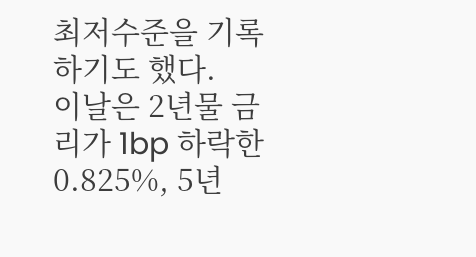최저수준을 기록하기도 했다.
이날은 2년물 금리가 1bp 하락한 0.825%, 5년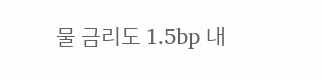물 금리도 1.5bp 내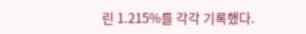린 1.215%를 각각 기록했다.